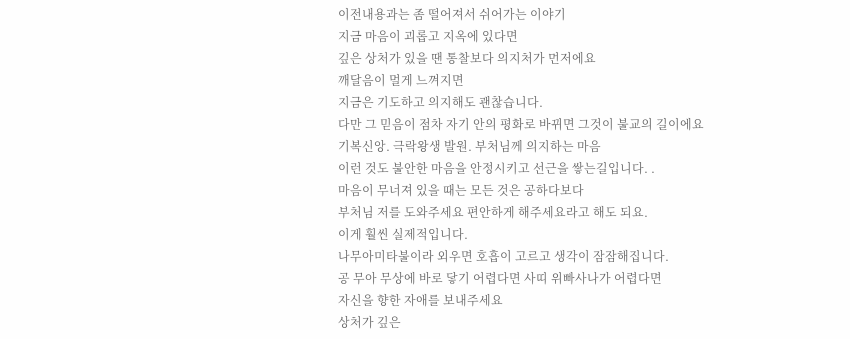이전내용과는 좀 떨어져서 쉬어가는 이야기
지금 마음이 괴롭고 지옥에 있다면
깊은 상처가 있을 땐 통찰보다 의지처가 먼저에요
깨달음이 멀게 느껴지면
지금은 기도하고 의지해도 괜찮습니다.
다만 그 믿음이 점차 자기 안의 평화로 바뀌면 그것이 불교의 길이에요
기복신앙. 극락왕생 발원. 부처님께 의지하는 마음
이런 것도 불안한 마음을 안정시키고 선근을 쌓는길입니다. .
마음이 무너져 있을 때는 모든 것은 공하다보다
부처님 저를 도와주세요 편안하게 해주세요라고 해도 되요.
이게 훨씬 실제적입니다.
나무아미타불이라 외우면 호흡이 고르고 생각이 잠잠해집니다.
공 무아 무상에 바로 닿기 어렵다면 사띠 위빠사나가 어렵다면
자신을 향한 자애를 보내주세요
상처가 깊은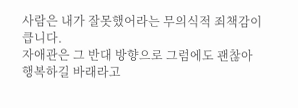사람은 내가 잘못했어라는 무의식적 죄책감이 큽니다.
자애관은 그 반대 방향으로 그럼에도 괜찮아 행복하길 바래라고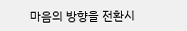마음의 방향을 전환시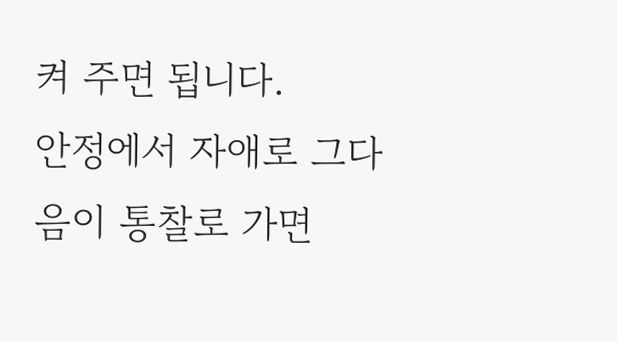켜 주면 됩니다.
안정에서 자애로 그다음이 통찰로 가면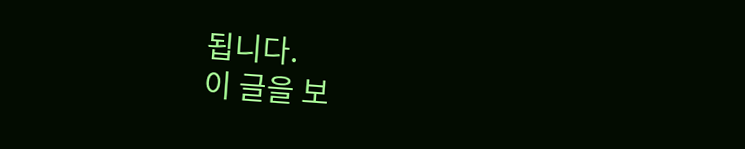됩니다.
이 글을 보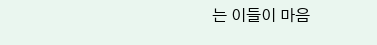는 이들이 마음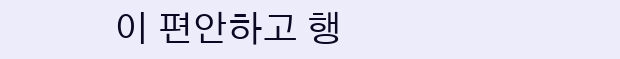이 편안하고 행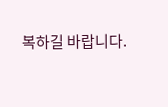복하길 바랍니다.